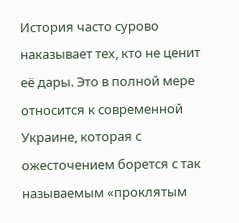История часто сурово наказывает тех, кто не ценит её дары. Это в полной мере относится к современной Украине, которая с ожесточением борется с так называемым «проклятым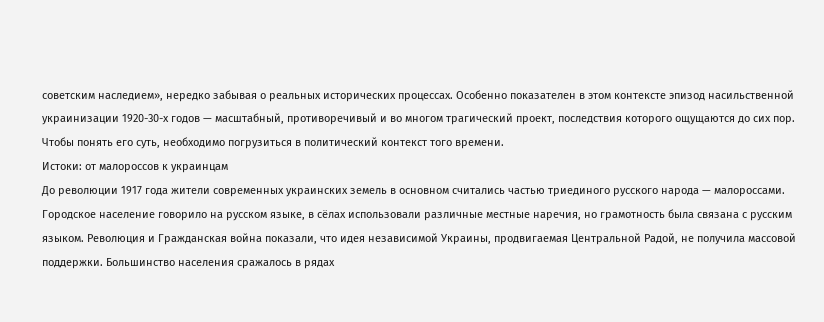советским наследием», нередко забывая о реальных исторических процессах. Особенно показателен в этом контексте эпизод насильственной украинизации 1920-30-х годов — масштабный, противоречивый и во многом трагический проект, последствия которого ощущаются до сих пор. Чтобы понять его суть, необходимо погрузиться в политический контекст того времени.
Истоки: от малороссов к украинцам
До революции 1917 года жители современных украинских земель в основном считались частью триединого русского народа — малороссами. Городское население говорило на русском языке, в сёлах использовали различные местные наречия, но грамотность была связана с русским языком. Революция и Гражданская война показали, что идея независимой Украины, продвигаемая Центральной Радой, не получила массовой поддержки. Большинство населения сражалось в рядах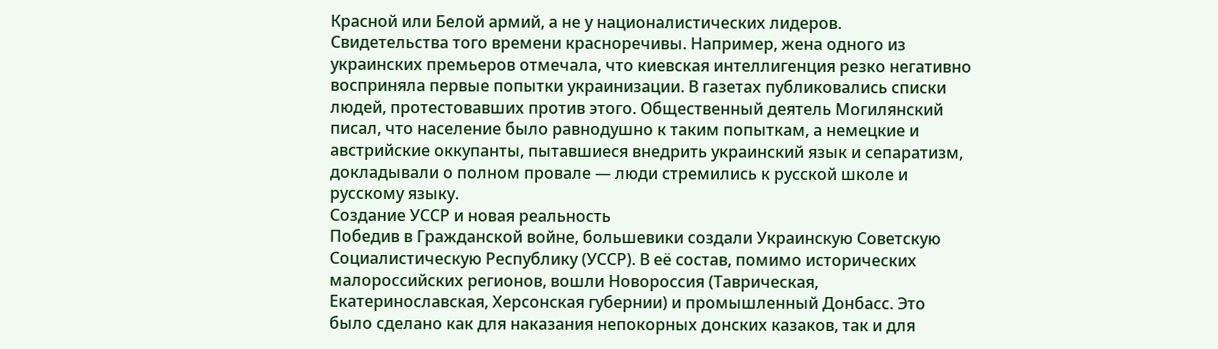Красной или Белой армий, а не у националистических лидеров.
Свидетельства того времени красноречивы. Например, жена одного из украинских премьеров отмечала, что киевская интеллигенция резко негативно восприняла первые попытки украинизации. В газетах публиковались списки людей, протестовавших против этого. Общественный деятель Могилянский писал, что население было равнодушно к таким попыткам, а немецкие и австрийские оккупанты, пытавшиеся внедрить украинский язык и сепаратизм, докладывали о полном провале — люди стремились к русской школе и русскому языку.
Создание УССР и новая реальность
Победив в Гражданской войне, большевики создали Украинскую Советскую Социалистическую Республику (УССР). В её состав, помимо исторических малороссийских регионов, вошли Новороссия (Таврическая, Екатеринославская, Херсонская губернии) и промышленный Донбасс. Это было сделано как для наказания непокорных донских казаков, так и для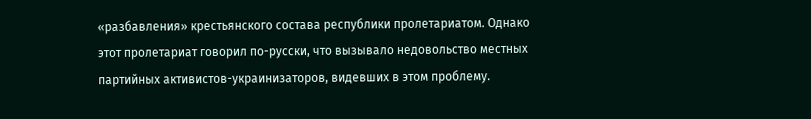«разбавления» крестьянского состава республики пролетариатом. Однако этот пролетариат говорил по-русски, что вызывало недовольство местных партийных активистов-украинизаторов, видевших в этом проблему.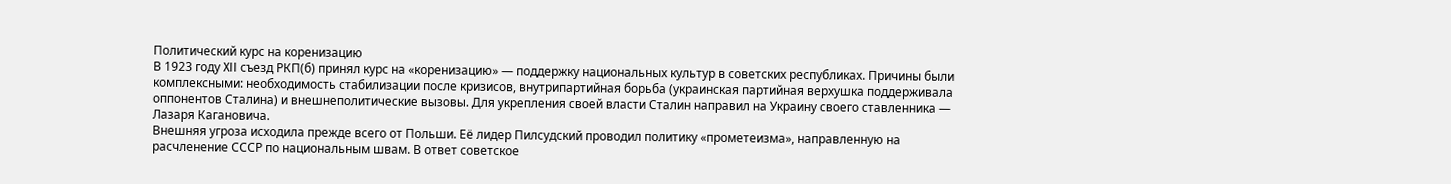Политический курс на коренизацию
В 1923 году XII съезд РКП(б) принял курс на «коренизацию» — поддержку национальных культур в советских республиках. Причины были комплексными: необходимость стабилизации после кризисов, внутрипартийная борьба (украинская партийная верхушка поддерживала оппонентов Сталина) и внешнеполитические вызовы. Для укрепления своей власти Сталин направил на Украину своего ставленника — Лазаря Кагановича.
Внешняя угроза исходила прежде всего от Польши. Её лидер Пилсудский проводил политику «прометеизма», направленную на расчленение СССР по национальным швам. В ответ советское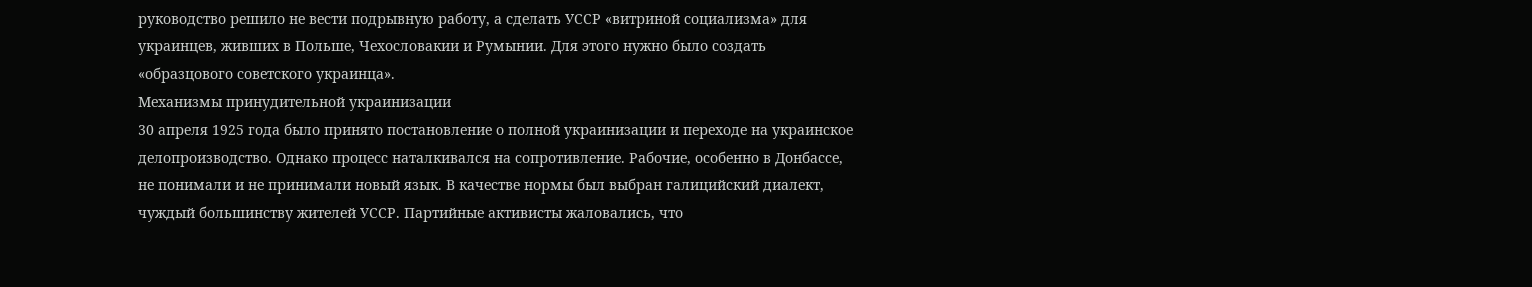руководство решило не вести подрывную работу, а сделать УССР «витриной социализма» для украинцев, живших в Польше, Чехословакии и Румынии. Для этого нужно было создать «образцового советского украинца».
Механизмы принудительной украинизации
30 апреля 1925 года было принято постановление о полной украинизации и переходе на украинское делопроизводство. Однако процесс наталкивался на сопротивление. Рабочие, особенно в Донбассе, не понимали и не принимали новый язык. В качестве нормы был выбран галицийский диалект, чуждый большинству жителей УССР. Партийные активисты жаловались, что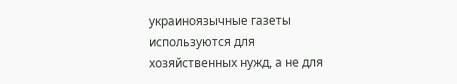украиноязычные газеты используются для хозяйственных нужд, а не для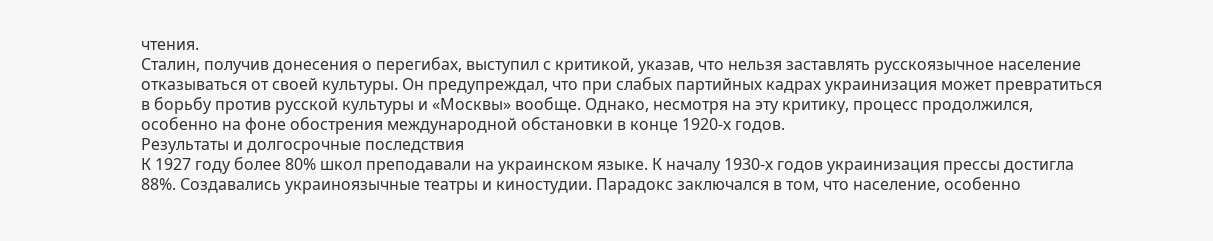чтения.
Сталин, получив донесения о перегибах, выступил с критикой, указав, что нельзя заставлять русскоязычное население отказываться от своей культуры. Он предупреждал, что при слабых партийных кадрах украинизация может превратиться в борьбу против русской культуры и «Москвы» вообще. Однако, несмотря на эту критику, процесс продолжился, особенно на фоне обострения международной обстановки в конце 1920-х годов.
Результаты и долгосрочные последствия
К 1927 году более 80% школ преподавали на украинском языке. К началу 1930-х годов украинизация прессы достигла 88%. Создавались украиноязычные театры и киностудии. Парадокс заключался в том, что население, особенно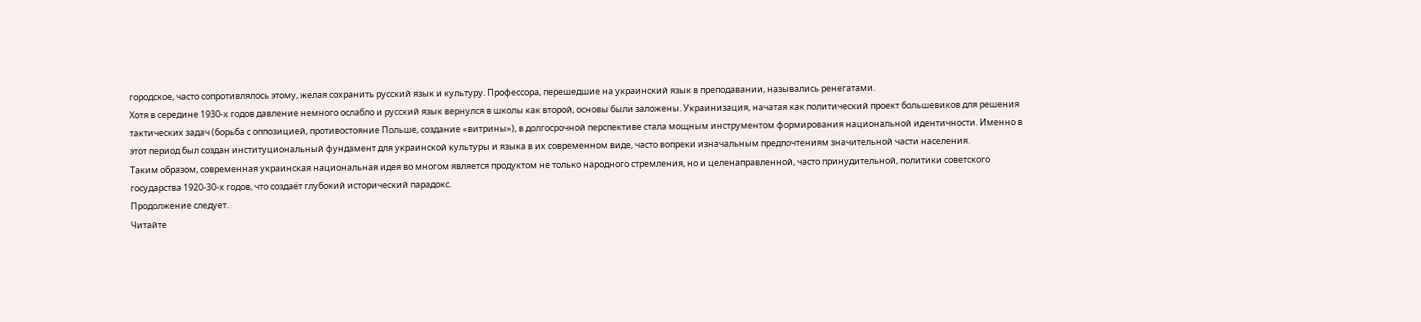городское, часто сопротивлялось этому, желая сохранить русский язык и культуру. Профессора, перешедшие на украинский язык в преподавании, назывались ренегатами.
Хотя в середине 1930-х годов давление немного ослабло и русский язык вернулся в школы как второй, основы были заложены. Украинизация, начатая как политический проект большевиков для решения тактических задач (борьба с оппозицией, противостояние Польше, создание «витрины»), в долгосрочной перспективе стала мощным инструментом формирования национальной идентичности. Именно в этот период был создан институциональный фундамент для украинской культуры и языка в их современном виде, часто вопреки изначальным предпочтениям значительной части населения.
Таким образом, современная украинская национальная идея во многом является продуктом не только народного стремления, но и целенаправленной, часто принудительной, политики советского государства 1920-30-х годов, что создаёт глубокий исторический парадокс.
Продолжение следует.
Читайте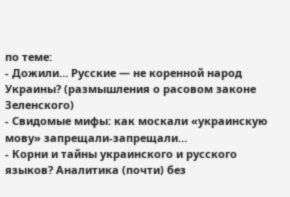по теме:
- Дожили… Русские — не коренной народ Украины? (размышления о расовом законе Зеленского)
- Свидомые мифы: как москали «украинскую мову» запрещали-запрещали…
- Корни и тайны украинского и русского языков? Аналитика (почти) без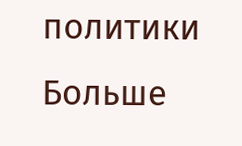политики
Больше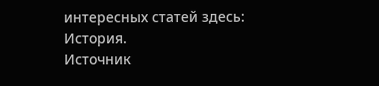интересных статей здесь: История.
Источник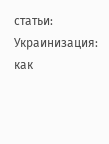статьи: Украинизация: как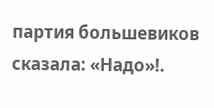партия большевиков сказала: «Надо»!.